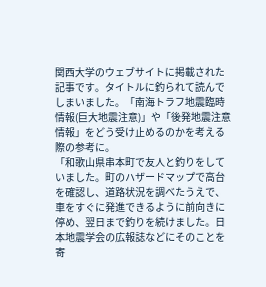関西大学のウェブサイトに掲載された記事です。タイトルに釣られて読んでしまいました。「南海トラフ地震臨時情報(巨大地震注意)」や「後発地震注意情報」をどう受け止めるのかを考える際の参考に。
「和歌山県串本町で友人と釣りをしていました。町のハザードマップで高台を確認し、道路状況を調べたうえで、車をすぐに発進できるように前向きに停め、翌日まで釣りを続けました。日本地震学会の広報誌などにそのことを寄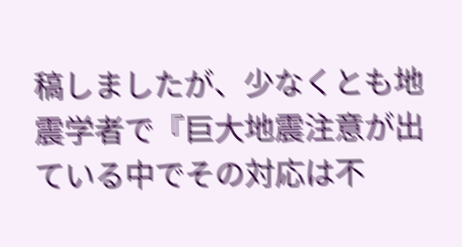稿しましたが、少なくとも地震学者で『巨大地震注意が出ている中でその対応は不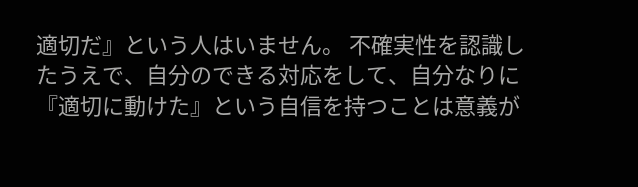適切だ』という人はいません。 不確実性を認識したうえで、自分のできる対応をして、自分なりに『適切に動けた』という自信を持つことは意義が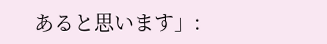あると思います」: